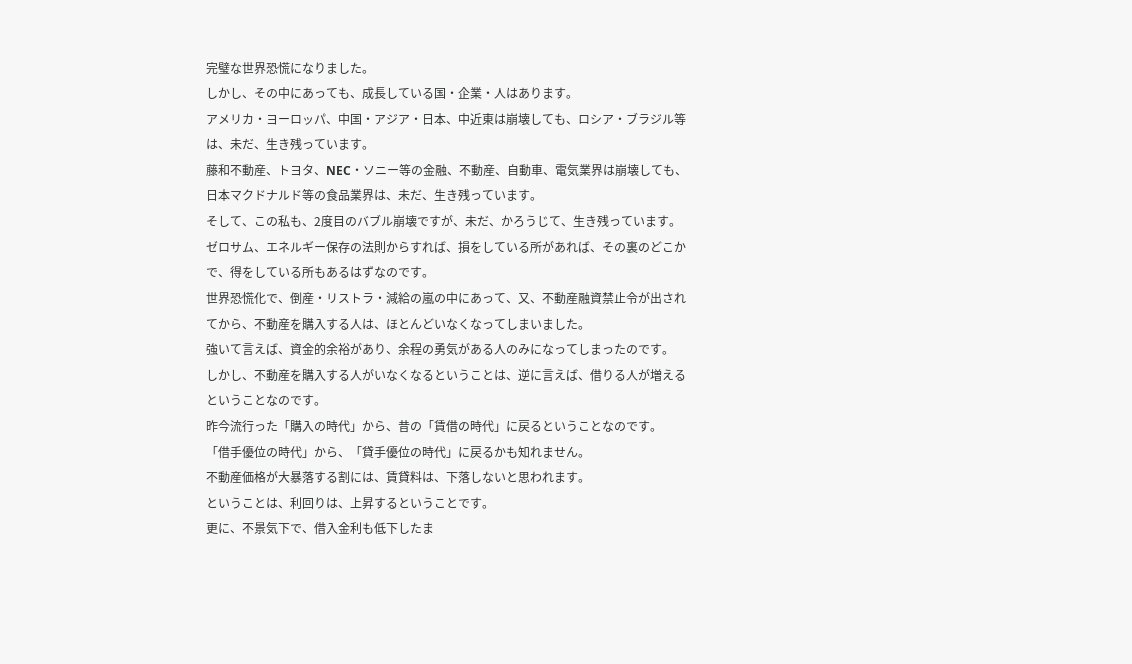完璧な世界恐慌になりました。
しかし、その中にあっても、成長している国・企業・人はあります。
アメリカ・ヨーロッパ、中国・アジア・日本、中近東は崩壊しても、ロシア・ブラジル等は、未だ、生き残っています。
藤和不動産、トヨタ、NEC・ソニー等の金融、不動産、自動車、電気業界は崩壊しても、日本マクドナルド等の食品業界は、未だ、生き残っています。
そして、この私も、2度目のバブル崩壊ですが、未だ、かろうじて、生き残っています。
ゼロサム、エネルギー保存の法則からすれば、損をしている所があれば、その裏のどこかで、得をしている所もあるはずなのです。
世界恐慌化で、倒産・リストラ・減給の嵐の中にあって、又、不動産融資禁止令が出されてから、不動産を購入する人は、ほとんどいなくなってしまいました。
強いて言えば、資金的余裕があり、余程の勇気がある人のみになってしまったのです。
しかし、不動産を購入する人がいなくなるということは、逆に言えば、借りる人が増えるということなのです。
昨今流行った「購入の時代」から、昔の「賃借の時代」に戻るということなのです。
「借手優位の時代」から、「貸手優位の時代」に戻るかも知れません。
不動産価格が大暴落する割には、賃貸料は、下落しないと思われます。
ということは、利回りは、上昇するということです。
更に、不景気下で、借入金利も低下したま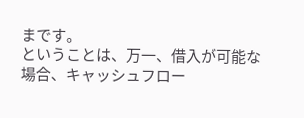まです。
ということは、万一、借入が可能な場合、キャッシュフロー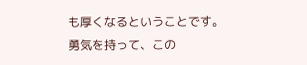も厚くなるということです。
勇気を持って、この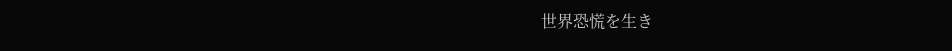世界恐慌を生き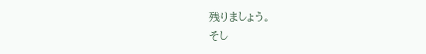残りましょう。
そし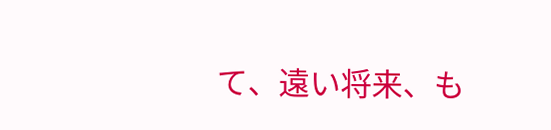て、遠い将来、も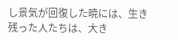し景気が回復した暁には、生き残った人たちは、大き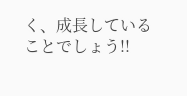く、成長していることでしょう!!